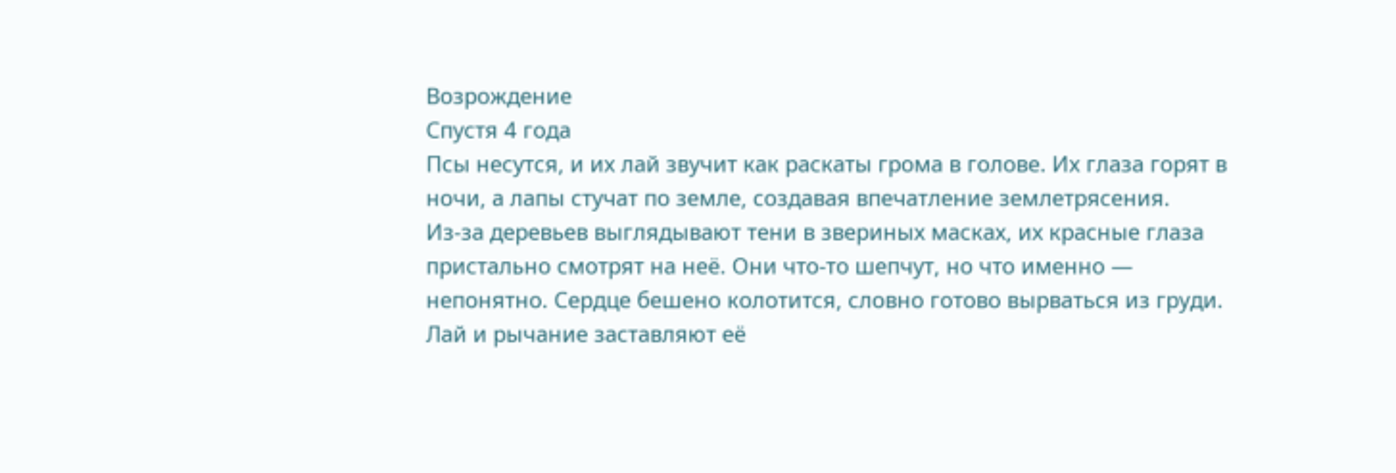Возрождение
Спустя 4 года
Псы несутся, и их лай звучит как раскаты грома в голове. Их глаза горят в ночи, а лапы стучат по земле, создавая впечатление землетрясения.
Из-за деревьев выглядывают тени в звериных масках, их красные глаза пристально смотрят на неё. Они что-то шепчут, но что именно — непонятно. Сердце бешено колотится, словно готово вырваться из груди. Лай и рычание заставляют её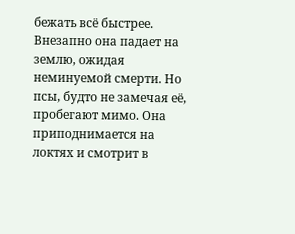бежать всё быстрее.
Внезапно она падает на землю, ожидая неминуемой смерти. Но псы, будто не замечая её, пробегают мимо. Она приподнимается на локтях и смотрит в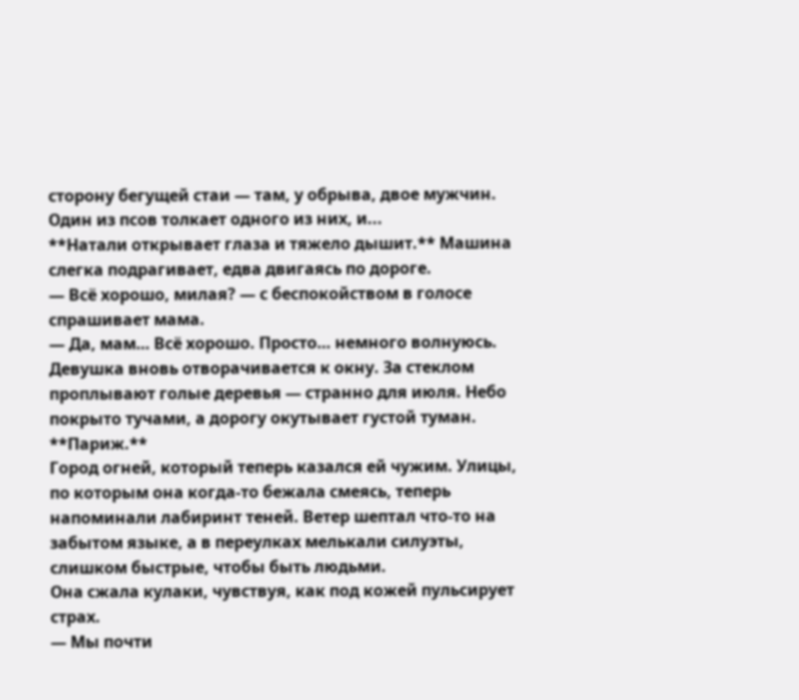сторону бегущей стаи — там, у обрыва, двое мужчин. Один из псов толкает одного из них, и...
**Натали открывает глаза и тяжело дышит.** Машина слегка подрагивает, едва двигаясь по дороге.
— Всё хорошо, милая? — с беспокойством в голосе спрашивает мама.
— Да, мам… Всё хорошо. Просто… немного волнуюсь.
Девушка вновь отворачивается к окну. За стеклом проплывают голые деревья — странно для июля. Небо покрыто тучами, а дорогу окутывает густой туман.
**Париж.**
Город огней, который теперь казался ей чужим. Улицы, по которым она когда-то бежала смеясь, теперь напоминали лабиринт теней. Ветер шептал что-то на забытом языке, а в переулках мелькали силуэты, слишком быстрые, чтобы быть людьми.
Она сжала кулаки, чувствуя, как под кожей пульсирует страх.
— Мы почти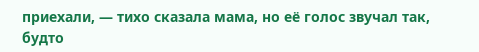приехали, — тихо сказала мама, но её голос звучал так, будто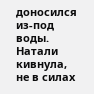доносился из-под воды.
Натали кивнула, не в силах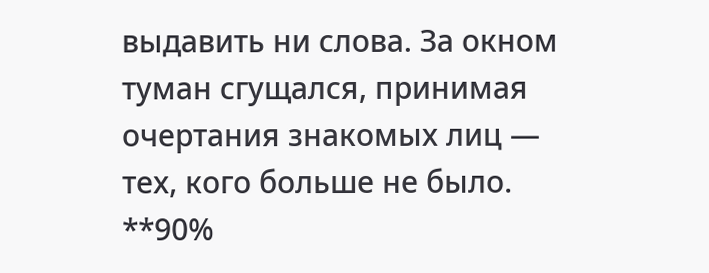выдавить ни слова. За окном туман сгущался, принимая очертания знакомых лиц — тех, кого больше не было.
**90%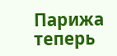Парижа теперь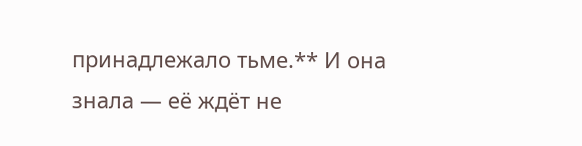принадлежало тьме.** И она знала — её ждёт не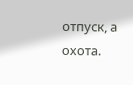отпуск, а охота.